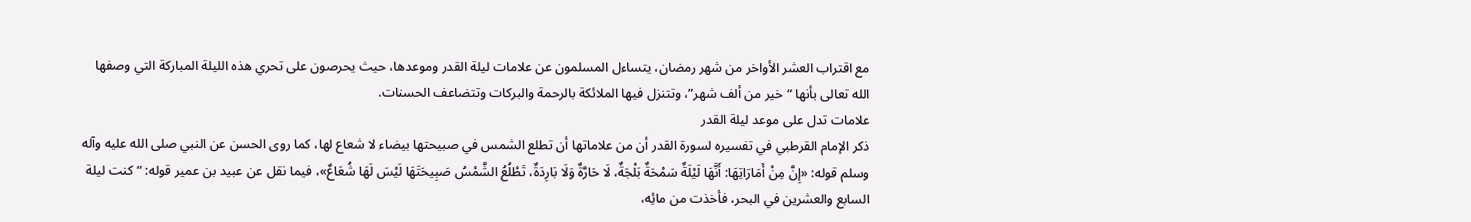مع اقتراب العشر الأواخر من شهر رمضان، يتساءل المسلمون عن علامات ليلة القدر وموعدها، حيث يحرصون على تحري هذه الليلة المباركة التي وصفها الله تعالى بأنها “خير من ألف شهر”، وتتنزل فيها الملائكة بالرحمة والبركات وتتضاعف الحسنات.
علامات تدل على موعد ليلة القدر
ذكر الإمام القرطبي في تفسيره لسورة القدر أن من علاماتها أن تطلع الشمس في صبيحتها بيضاء لا شعاع لها، كما روى الحسن عن النبي صلى الله عليه وآله وسلم قوله: «إِنَّ مِنْ أَمَارَاتِهَا: أَنَّهَا لَيْلَةٌ سَمْحَةٌ بَلْجَةٌ، لَا حَارَّةٌ وَلَا بَارِدَةٌ، تَطْلُعُ الشَّمْسُ صَبِيحَتَهَا لَيْسَ لَهَا شُعَاعٌ»، فيما نقل عن عبيد بن عمير قوله: “كنت ليلة السابع والعشرين في البحر، فأخذت من مائِه،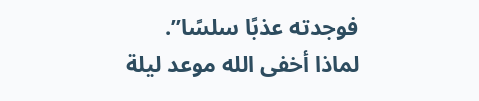فوجدته عذبًا سلسًا”.
لماذا أخفى الله موعد ليلة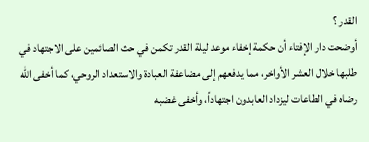القدر ؟
أوضحت دار الإفتاء أن حكمة إخفاء موعد ليلة القدر تكمن في حث الصائمين على الاجتهاد في طلبها خلال العشر الأواخر، مما يدفعهم إلى مضاعفة العبادة والاستعداد الروحي، كما أخفى الله رضاه في الطاعات ليزداد العابدون اجتهاداً، وأخفى غضبه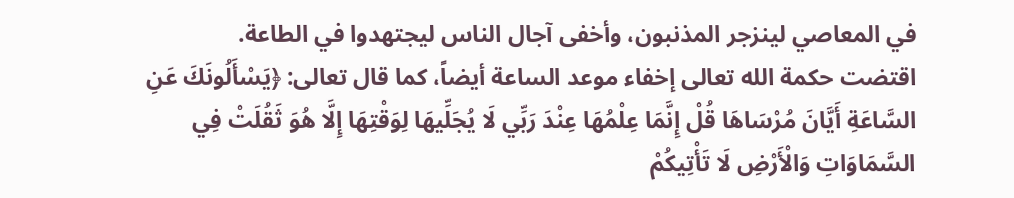في المعاصي لينزجر المذنبون، وأخفى آجال الناس ليجتهدوا في الطاعة.
اقتضت حكمة الله تعالى إخفاء موعد الساعة أيضاً، كما قال تعالى: ﴿يَسْأَلُونَكَ عَنِ السَّاعَةِ أَيَّانَ مُرْسَاهَا قُلْ إِنَّمَا عِلْمُهَا عِنْدَ رَبِّي لَا يُجَلِّيهَا لِوَقْتِهَا إِلَّا هُوَ ثَقُلَتْ فِي السَّمَاوَاتِ وَالْأَرْضِ لَا تَأْتِيكُمْ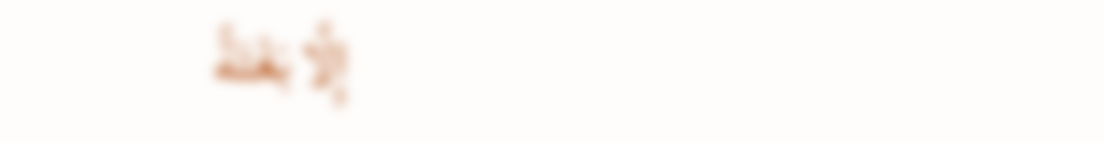إِلَّا بَغْتَةً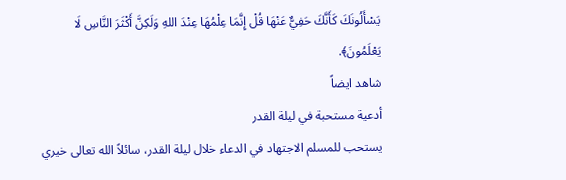يَسْأَلُونَكَ كَأَنَّكَ حَفِيٌّ عَنْهَا قُلْ إِنَّمَا عِلْمُهَا عِنْدَ اللهِ وَلَكِنَّ أَكْثَرَ النَّاسِ لَا يَعْلَمُونَ﴾.
شاهد ايضاً
أدعية مستحبة في ليلة القدر
يستحب للمسلم الاجتهاد في الدعاء خلال ليلة القدر، سائلاً الله تعالى خيري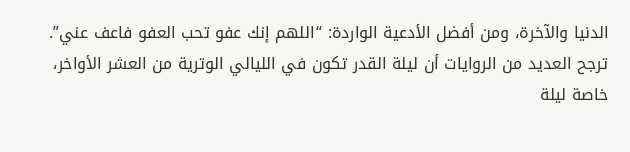الدنيا والآخرة، ومن أفضل الأدعية الواردة: “اللهم إنك عفو تحب العفو فاعف عني”.
ترجح العديد من الروايات أن ليلة القدر تكون في الليالي الوترية من العشر الأواخر، خاصة ليلة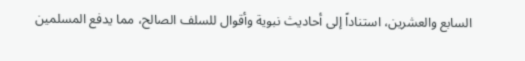السابع والعشرين، استناداً إلى أحاديث نبوية وأقوال للسلف الصالح، مما يدفع المسلمين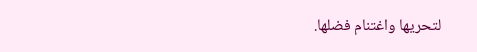لتحريها واغتنام فضلها.